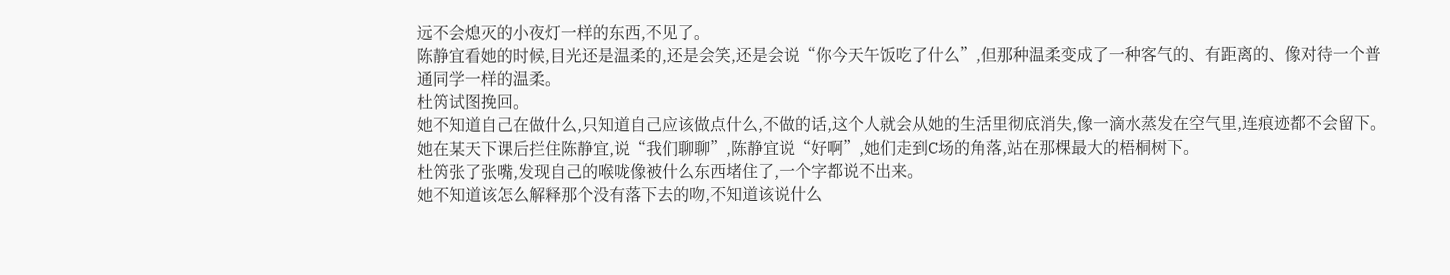远不会熄灭的小夜灯一样的东西,不见了。
陈静宜看她的时候,目光还是温柔的,还是会笑,还是会说“你今天午饭吃了什么”,但那种温柔变成了一种客气的、有距离的、像对待一个普通同学一样的温柔。
杜笍试图挽回。
她不知道自己在做什么,只知道自己应该做点什么,不做的话,这个人就会从她的生活里彻底消失,像一滴水蒸发在空气里,连痕迹都不会留下。
她在某天下课后拦住陈静宜,说“我们聊聊”,陈静宜说“好啊”,她们走到C场的角落,站在那棵最大的梧桐树下。
杜笍张了张嘴,发现自己的喉咙像被什么东西堵住了,一个字都说不出来。
她不知道该怎么解释那个没有落下去的吻,不知道该说什么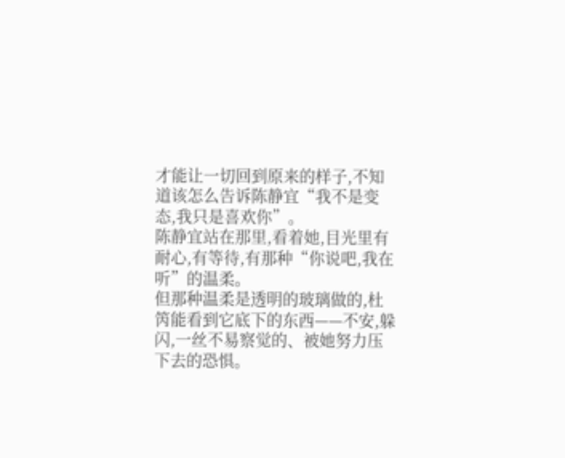才能让一切回到原来的样子,不知道该怎么告诉陈静宜“我不是变态,我只是喜欢你”。
陈静宜站在那里,看着她,目光里有耐心,有等待,有那种“你说吧,我在听”的温柔。
但那种温柔是透明的玻璃做的,杜笍能看到它底下的东西——不安,躲闪,一丝不易察觉的、被她努力压下去的恐惧。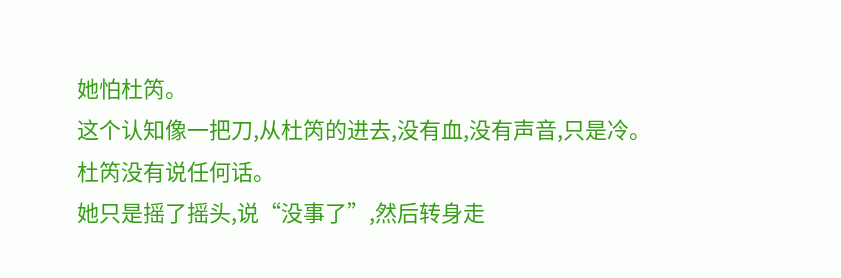她怕杜笍。
这个认知像一把刀,从杜笍的进去,没有血,没有声音,只是冷。
杜笍没有说任何话。
她只是摇了摇头,说“没事了”,然后转身走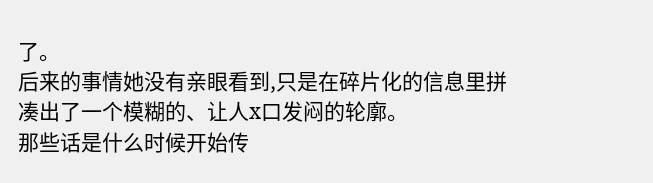了。
后来的事情她没有亲眼看到,只是在碎片化的信息里拼凑出了一个模糊的、让人x口发闷的轮廓。
那些话是什么时候开始传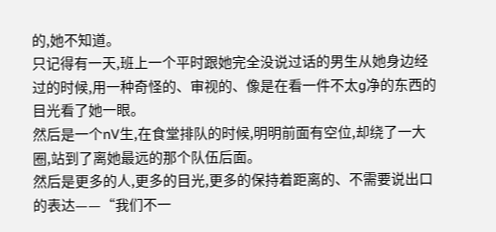的,她不知道。
只记得有一天,班上一个平时跟她完全没说过话的男生从她身边经过的时候,用一种奇怪的、审视的、像是在看一件不太g净的东西的目光看了她一眼。
然后是一个nV生,在食堂排队的时候,明明前面有空位,却绕了一大圈,站到了离她最远的那个队伍后面。
然后是更多的人,更多的目光,更多的保持着距离的、不需要说出口的表达——“我们不一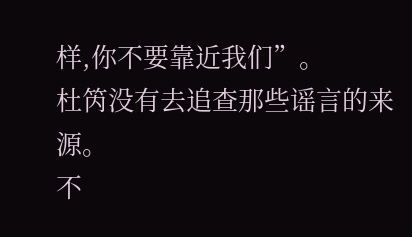样,你不要靠近我们”。
杜笍没有去追查那些谣言的来源。
不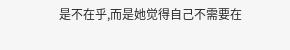是不在乎,而是她觉得自己不需要在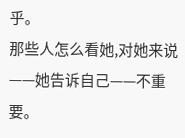乎。
那些人怎么看她,对她来说——她告诉自己——不重要。